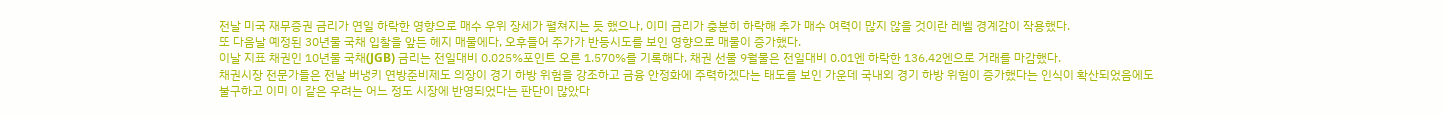전날 미국 재무증권 금리가 연일 하락한 영향으로 매수 우위 장세가 펼쳐지는 듯 했으나, 이미 금리가 충분히 하락해 추가 매수 여력이 많지 않을 것이란 레벨 경계감이 작용했다.
또 다음날 예정된 30년물 국채 입찰을 앞든 헤지 매물에다, 오후들어 주가가 반등시도를 보인 영향으로 매물이 증가했다.
이날 지표 채권인 10년물 국채(JGB) 금리는 전일대비 0.025%포인트 오른 1.570%를 기록해다. 채권 선물 9월물은 전일대비 0.01엔 하락한 136.42엔으로 거래를 마감했다.
채권시장 전문가들은 전날 버냉키 연방준비제도 의장이 경기 하방 위험을 강조하고 금융 안정화에 주력하겠다는 태도를 보인 가운데 국내외 경기 하방 위험이 증가했다는 인식이 확산되었음에도 불구하고 이미 이 같은 우려는 어느 정도 시장에 반영되었다는 판단이 많았다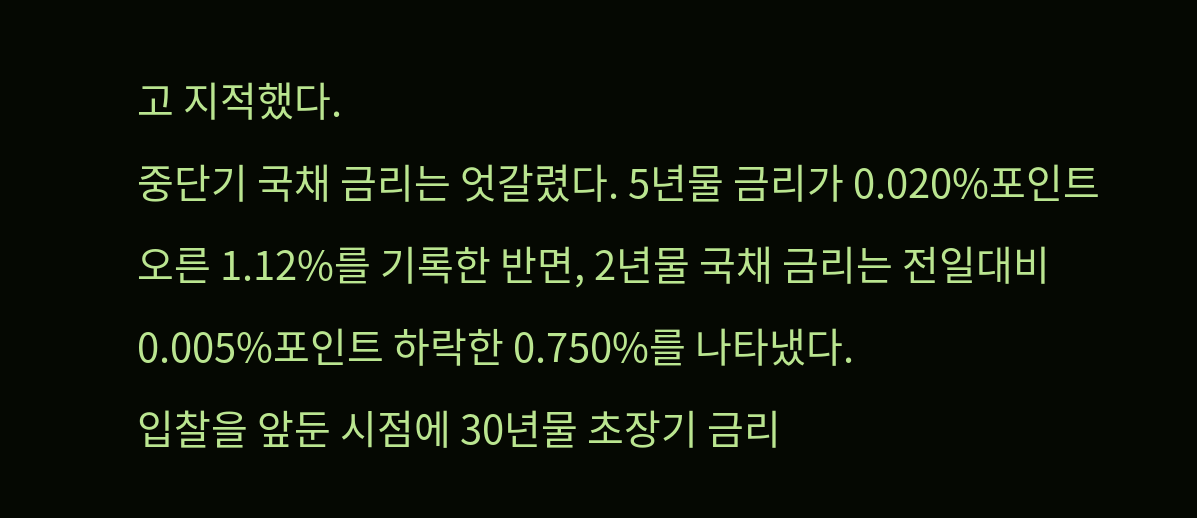고 지적했다.
중단기 국채 금리는 엇갈렸다. 5년물 금리가 0.020%포인트 오른 1.12%를 기록한 반면, 2년물 국채 금리는 전일대비 0.005%포인트 하락한 0.750%를 나타냈다.
입찰을 앞둔 시점에 30년물 초장기 금리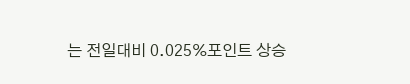는 전일대비 0.025%포인트 상승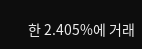한 2.405%에 거래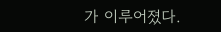가 이루어졌다.